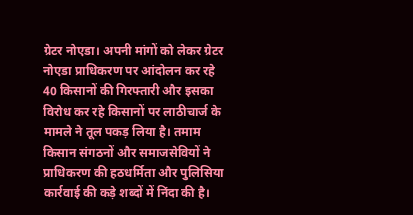ग्रेटर नोएडा। अपनी मांगों को लेकर ग्रेटर नोएडा प्राधिकरण पर आंदोलन कर रहे 40 किसानों की गिरफ्तारी और इसका विरोध कर रहे किसानों पर लाठीचार्ज के मामले ने तूल पकड़ लिया है। तमाम किसान संगठनों और समाजसेवियों ने प्राधिकरण की हठधर्मिता और पुलिसिया कार्रवाई की कड़े शब्दों में निंदा की है।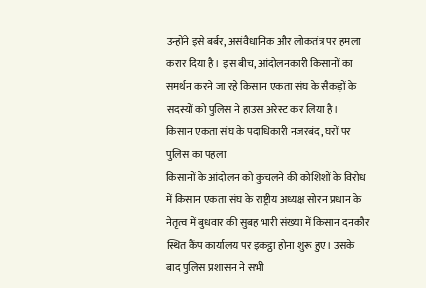उन्होंने इसे बर्बर, असंवैधानिक और लोकतंत्र पर हमला करार दिया है। इस बीच, आंदोलनकारी किसानों का समर्थन करने जा रहे किसान एकता संघ के सैकड़ों के सदस्यों को पुलिस ने हाउस अरेस्ट कर लिया है।
किसान एकता संघ के पदाधिकारी नजरबंद, घरों पर पुलिस का पहला
किसानों के आंदोलन को कुचलने की कोशिशों के विरोध में किसान एकता संघ के राष्ट्रीय अध्यक्ष सोरन प्रधान के नेतृत्व में बुधवार की सुबह भारी संख्या में किसान दनकौर स्थित कैंप कार्यालय पर इकट्ठा होना शुरू हुए। उसके बाद पुलिस प्रशासन ने सभी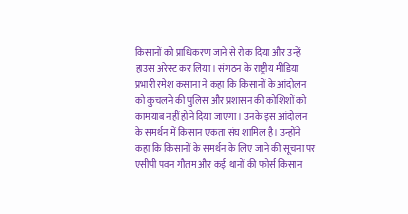किसानों को प्राधिकरण जाने से रोक दिया और उन्हें हाउस अरेस्ट कर लिया। संगठन के राष्ट्रीय मीडिया प्रभारी रमेश कसाना ने कहा कि किसानों के आंदोलन को कुचलने की पुलिस और प्रशासन की कोशिशों को कामयाब नहीं होने दिया जाएगा। उनके इस आंदोलन के समर्थन में किसान एकता संघ शामिल है। उन्होंने कहा कि किसानों के समर्थन के लिए जाने की सूचना पर एसीपी पवन गौतम और कई थानों की फोर्स किसान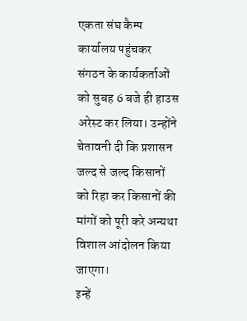एकता संघ कैम्प कार्यालय पहुंचकर संगठन के कार्यकर्ताओं को सुबह 6 बजे ही हाउस अरेस्ट कर लिया। उन्होंने चेतावनी दी कि प्रशासन जल्द से जल्द किसानों को रिहा कर किसानों की मांगों को पूरी करे अन्यथा विशाल आंदोलन किया जाएगा।
इन्हें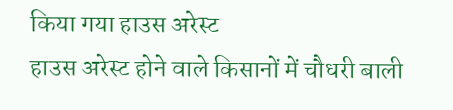किया गया हाउस अरेस्ट
हाउस अरेस्ट होने वाले किसानों में चौधरी बाली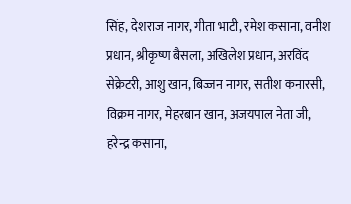सिंह, देशराज नागर, गीता भाटी, रमेश कसाना, वनीश प्रधान, श्रीकृष्ण बैसला, अखिलेश प्रधान, अरविंद सेक्रेटरी, आशु खान, बिज्जन नागर, सतीश कनारसी, विक्रम नागर, मेहरबान खान, अजयपाल नेता जी, हरेन्द्र कसाना,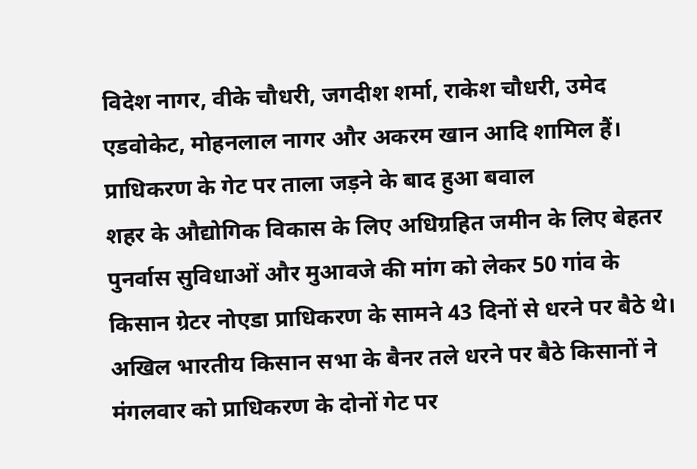विदेश नागर, वीके चौधरी, जगदीश शर्मा, राकेश चौधरी, उमेद एडवोकेट, मोहनलाल नागर और अकरम खान आदि शामिल हैं।
प्राधिकरण के गेट पर ताला जड़ने के बाद हुआ बवाल
शहर के औद्योगिक विकास के लिए अधिग्रहित जमीन के लिए बेहतर पुनर्वास सुविधाओं और मुआवजे की मांग को लेकर 50 गांव के किसान ग्रेटर नोएडा प्राधिकरण के सामने 43 दिनों से धरने पर बैठे थे। अखिल भारतीय किसान सभा के बैनर तले धरने पर बैठे किसानों ने मंगलवार को प्राधिकरण के दोनों गेट पर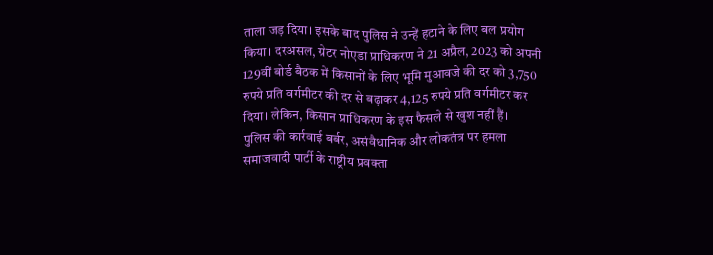ताला जड़ दिया। इसके बाद पुलिस ने उन्हें हटाने के लिए बल प्रयोग किया। दरअसल, ग्रेटर नोएडा प्राधिकरण ने 21 अप्रैल, 2023 को अपनी 129वीं बोर्ड बैठक में किसानों के लिए भूमि मुआवजे की दर को 3,750 रुपये प्रति वर्गमीटर की दर से बढ़ाकर 4,125 रुपये प्रति वर्गमीटर कर दिया। लेकिन, किसान प्राधिकरण के इस फैसले से खुश नहीं हैं।
पुलिस की कार्रवाई बर्बर, असंवैधानिक और लोकतंत्र पर हमला
समाजवादी पार्टी के राष्ट्रीय प्रवक्ता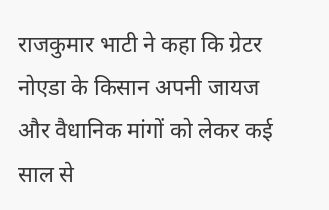राजकुमार भाटी ने कहा कि ग्रेटर नोएडा के किसान अपनी जायज और वैधानिक मांगों को लेकर कई साल से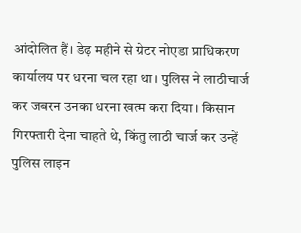आंदोलित हैं। डेढ़ महीने से ग्रेटर नोएडा प्राधिकरण कार्यालय पर धरना चल रहा था। पुलिस ने लाठीचार्ज कर जबरन उनका धरना खत्म करा दिया। किसान गिरफ्तारी देना चाहते थे, किंतु लाठी चार्ज कर उन्हें पुलिस लाइन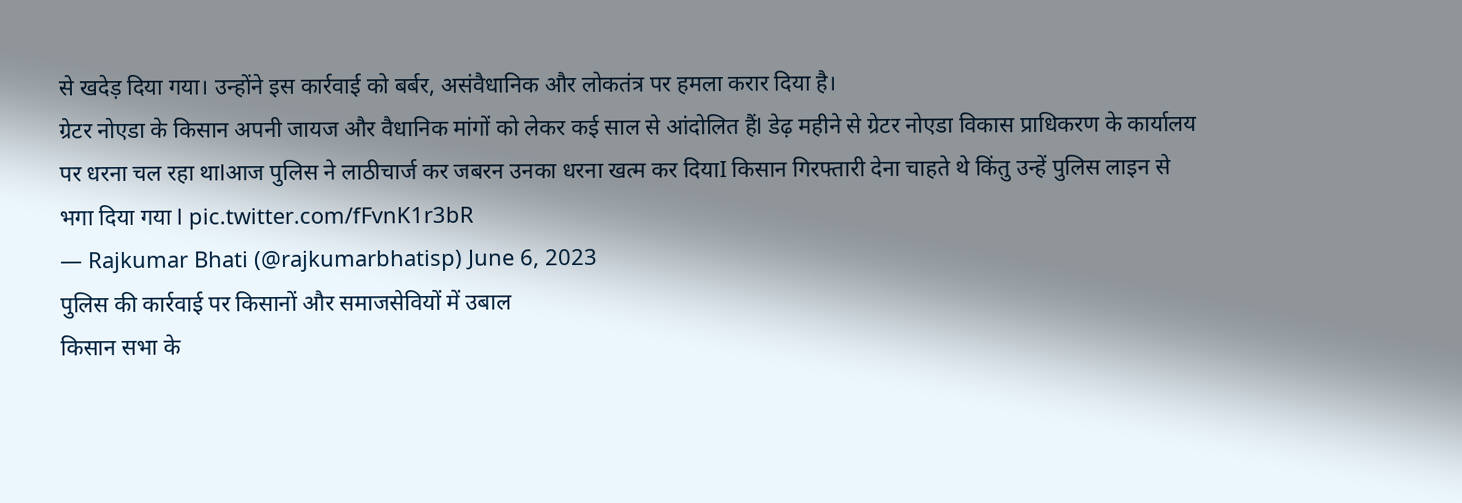से खदेड़ दिया गया। उन्होंने इस कार्रवाई को बर्बर, असंवैधानिक और लोकतंत्र पर हमला करार दिया है।
ग्रेटर नोएडा के किसान अपनी जायज और वैधानिक मांगों को लेकर कई साल से आंदोलित हैंl डेढ़ महीने से ग्रेटर नोएडा विकास प्राधिकरण के कार्यालय पर धरना चल रहा थाlआज पुलिस ने लाठीचार्ज कर जबरन उनका धरना खत्म कर दियाI किसान गिरफ्तारी देना चाहते थे किंतु उन्हें पुलिस लाइन से भगा दिया गया l pic.twitter.com/fFvnK1r3bR
— Rajkumar Bhati (@rajkumarbhatisp) June 6, 2023
पुलिस की कार्रवाई पर किसानों और समाजसेवियों में उबाल
किसान सभा के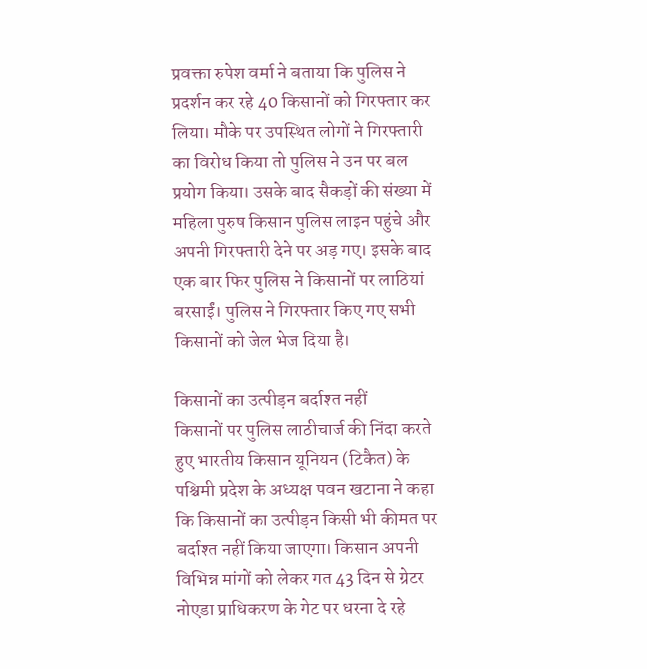प्रवक्ता रुपेश वर्मा ने बताया कि पुलिस ने प्रदर्शन कर रहे 40 किसानों को गिरफ्तार कर लिया। मौके पर उपस्थित लोगों ने गिरफ्तारी का विरोध किया तो पुलिस ने उन पर बल प्रयोग किया। उसके बाद सैकड़ों की संख्या में महिला पुरुष किसान पुलिस लाइन पहुंचे और अपनी गिरफ्तारी देने पर अड़ गए। इसके बाद एक बार फिर पुलिस ने किसानों पर लाठियां बरसाईं। पुलिस ने गिरफ्तार किए गए सभी किसानों को जेल भेज दिया है।

किसानों का उत्पीड़न बर्दाश्त नहीं
किसानों पर पुलिस लाठीचार्ज की निंदा करते हुए भारतीय किसान यूनियन (टिकैत) के पश्चिमी प्रदेश के अध्यक्ष पवन खटाना ने कहा कि किसानों का उत्पीड़न किसी भी कीमत पर बर्दाश्त नहीं किया जाएगा। किसान अपनी विभिन्न मांगों को लेकर गत 43 दिन से ग्रेटर नोएडा प्राधिकरण के गेट पर धरना दे रहे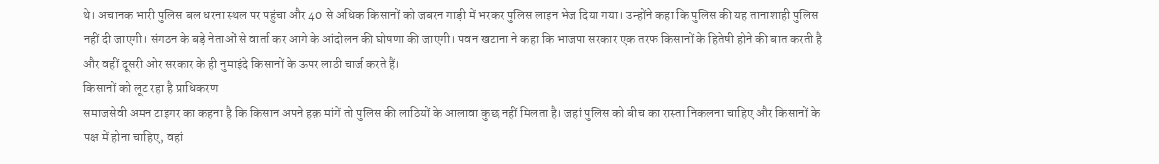थे। अचानक भारी पुलिस बल धरना स्थल पर पहुंचा और 40 से अधिक किसानों को जबरन गाड़ी में भरकर पुलिस लाइन भेज दिया गया। उन्होंने कहा कि पुलिस की यह तानाशाही पुलिस नहीं दी जाएगी। संगठन के बड़े नेताओं से वार्ता कर आगे के आंदोलन की घोषणा की जाएगी। पवन खटाना ने कहा कि भाजपा सरकार एक तरफ किसानों के हितेषी होने की बात करती है और वहीं दूसरी ओर सरकार के ही नुमाइंदे किसानों के ऊपर लाठी चार्ज करते हैं।
किसानों को लूट रहा है प्राधिकरण
समाजसेवी अमन टाइगर का कहना है कि किसान अपने हक़ मांगें तो पुलिस की लाठियों के आलावा कुछ नहीं मिलता है। जहां पुलिस को बीच का रास्ता निकलना चाहिए और किसानों के पक्ष में होना चाहिए, वहां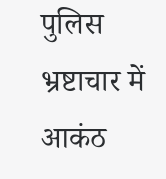पुलिस भ्रष्टाचार में आकंठ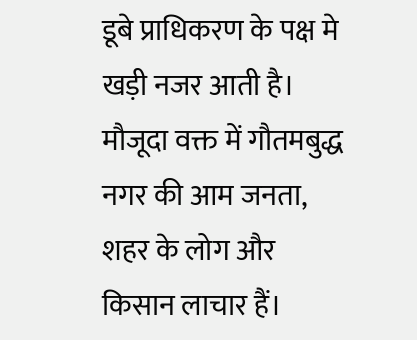डूबे प्राधिकरण के पक्ष मे खड़ी नजर आती है। मौजूदा वक्त में गौतमबुद्ध नगर की आम जनता, शहर के लोग और किसान लाचार हैं।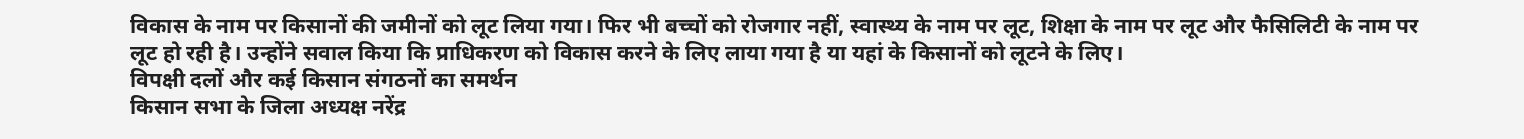विकास के नाम पर किसानों की जमीनों को लूट लिया गया। फिर भी बच्चों को रोजगार नहीं, स्वास्थ्य के नाम पर लूट, शिक्षा के नाम पर लूट और फैसिलिटी के नाम पर लूट हो रही है। उन्होंने सवाल किया कि प्राधिकरण को विकास करने के लिए लाया गया है या यहां के किसानों को लूटने के लिए।
विपक्षी दलों और कई किसान संगठनों का समर्थन
किसान सभा के जिला अध्यक्ष नरेंद्र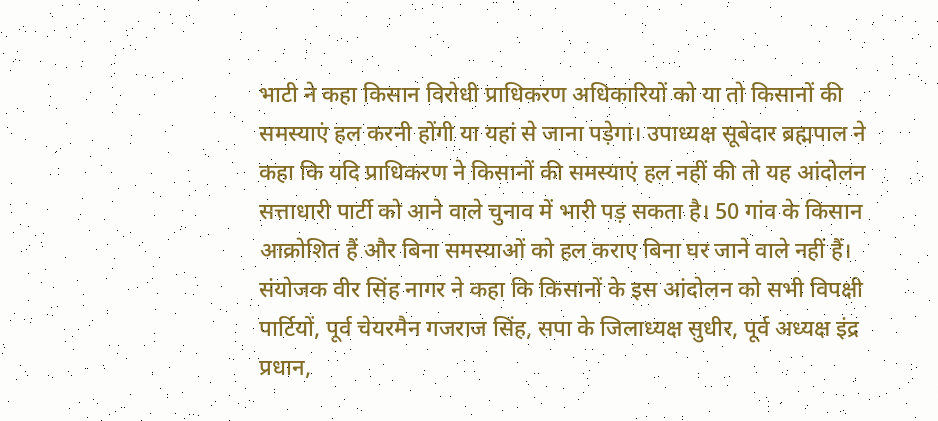भाटी ने कहा किसान विरोधी प्राधिकरण अधिकारियों को या तो किसानों की समस्याएं हल करनी होंगी या यहां से जाना पड़ेगा। उपाध्यक्ष सूबेदार ब्रह्मपाल ने कहा कि यदि प्राधिकरण ने किसानों की समस्याएं हल नहीं की तो यह आंदोलन सत्ताधारी पार्टी को आने वाले चुनाव में भारी पड़ सकता है। 50 गांव के किसान आक्रोशित हैं और बिना समस्याओं को हल कराए बिना घर जाने वाले नहीं हैं। संयोजक वीर सिंह नागर ने कहा कि किसानों के इस आंदोलन को सभी विपक्षी पार्टियों, पूर्व चेयरमैन गजराज सिंह, सपा के जिलाध्यक्ष सुधीर, पूर्व अध्यक्ष इंद्र प्रधान,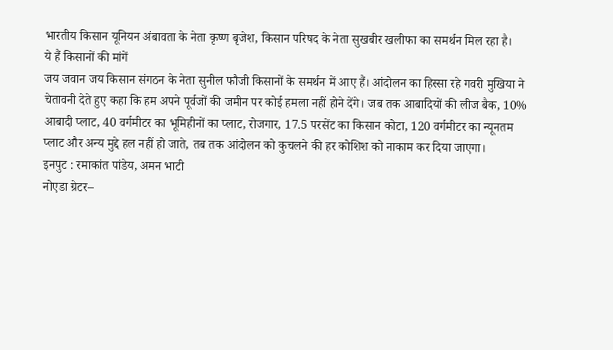भारतीय किसान यूनियन अंबावता के नेता कृष्ण बृजेश, किसान परिषद के नेता सुखबीर खलीफा का समर्थन मिल रहा है।
ये हैं किसानों की मांगें
जय जवान जय किसान संगठन के नेता सुनील फौजी किसानों के समर्थन में आए हैं। आंदोलन का हिस्सा रहे गवरी मुखिया ने चेतावनी देते हुए कहा कि हम अपने पूर्वजों की जमीन पर कोई हमला नहीं होने देंगे। जब तक आबादियों की लीज बैक, 10% आबादी प्लाट, 40 वर्गमीटर का भूमिहीनों का प्लाट, रोजगार, 17.5 परसेंट का किसान कोटा, 120 वर्गमीटर का न्यूनतम प्लाट और अन्य मुद्दे हल नहीं हो जाते, तब तक आंदोलन को कुचलने की हर कोशिश को नाकाम कर दिया जाएगा।
इनपुट : रमाकांत पांडेय, अमन भाटी
नोएडा ग्रेटर–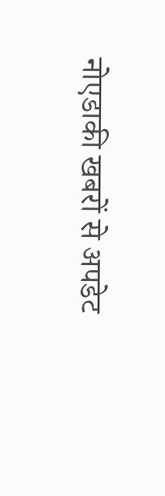नोएडाकी खबरों से अपडेट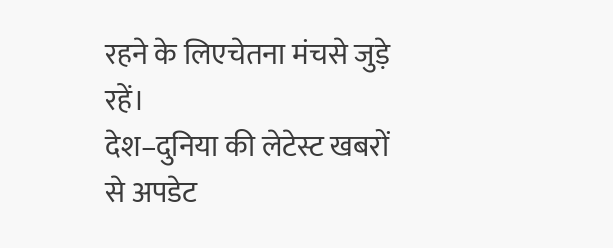रहने के लिएचेतना मंचसे जुड़े रहें।
देश–दुनिया की लेटेस्ट खबरों से अपडेट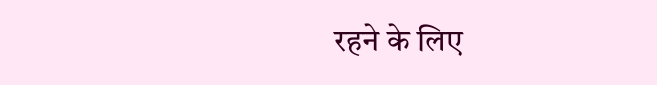रहने के लिए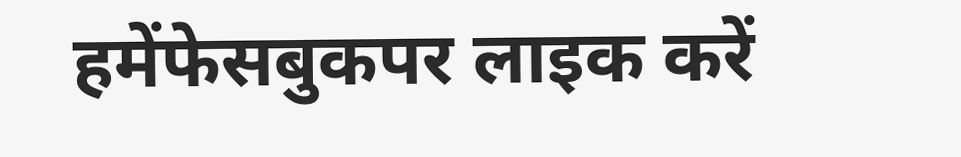हमेंफेसबुकपर लाइक करें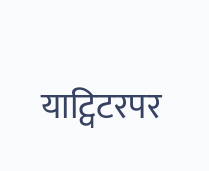याट्विटरपर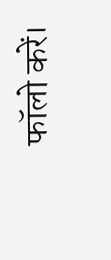फॉलो करें।